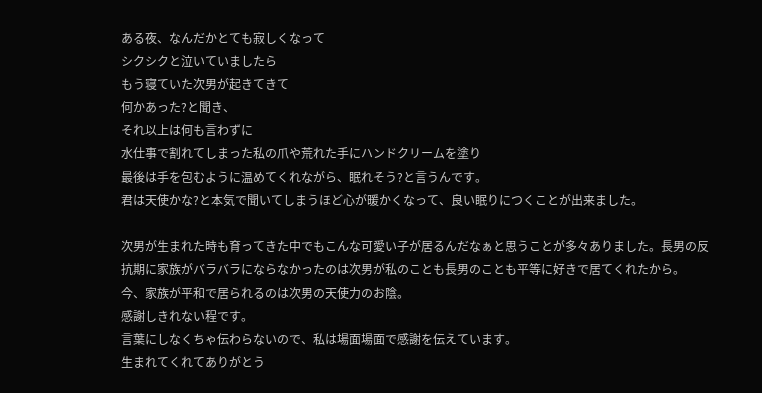ある夜、なんだかとても寂しくなって
シクシクと泣いていましたら
もう寝ていた次男が起きてきて
何かあった?と聞き、
それ以上は何も言わずに
水仕事で割れてしまった私の爪や荒れた手にハンドクリームを塗り
最後は手を包むように温めてくれながら、眠れそう?と言うんです。
君は天使かな?と本気で聞いてしまうほど心が暖かくなって、良い眠りにつくことが出来ました。

次男が生まれた時も育ってきた中でもこんな可愛い子が居るんだなぁと思うことが多々ありました。長男の反抗期に家族がバラバラにならなかったのは次男が私のことも長男のことも平等に好きで居てくれたから。
今、家族が平和で居られるのは次男の天使力のお陰。
感謝しきれない程です。
言葉にしなくちゃ伝わらないので、私は場面場面で感謝を伝えています。
生まれてくれてありがとう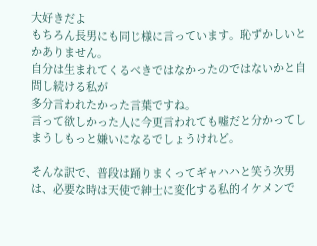大好きだよ
もちろん長男にも同じ様に言っています。恥ずかしいとかありません。
自分は生まれてくるべきではなかったのではないかと自問し続ける私が
多分言われたかった言葉ですね。
言って欲しかった人に今更言われても嘘だと分かってしまうしもっと嫌いになるでしょうけれど。

そんな訳で、普段は踊りまくってギャハハと笑う次男は、必要な時は天使で紳士に変化する私的イケメンで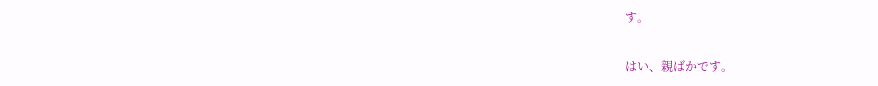す。

はい、親ばかです。